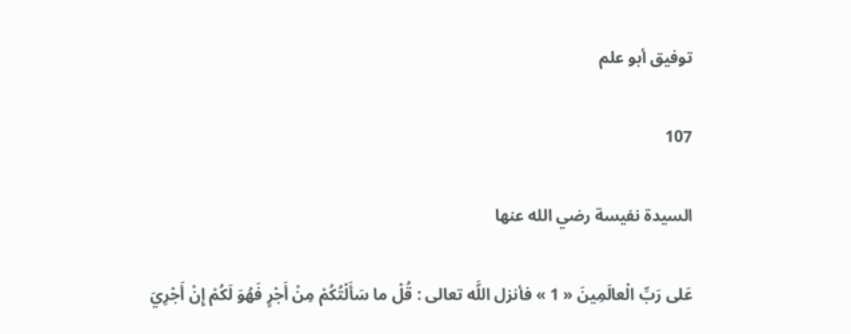توفيق أبو علم

107

السيدة نفيسة رضي الله عنها

عَلى رَبِّ الْعالَمِينَ « 1 » فأنزل اللَّه تعالى : قُلْ ما سَأَلْتُكُمْ مِنْ أَجْرٍ فَهُوَ لَكُمْ إِنْ أَجْرِيَ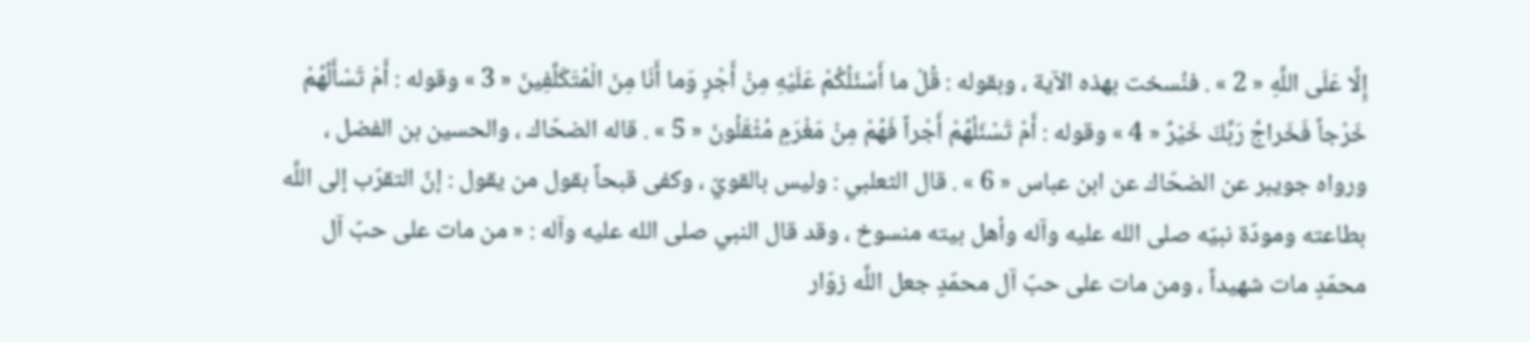إِلَّا عَلَى اللَّهِ « 2 » . فنُسخت بهذه الآية ، وبقوله : قُلْ ما أَسْئَلُكُمْ عَلَيْهِ مِنْ أَجْرٍ وَما أَنَا مِنَ الْمُتَكَلِّفِينَ « 3 » وقوله : أَمْ تَسْأَلُهُمْ خَرْجاً فَخَراجُ رَبِّكَ خَيْرٌ « 4 » وقوله : أَمْ تَسْئَلُهُمْ أَجْراً فَهُمْ مِنْ مَغْرَمٍ مُثْقَلُونَ « 5 » . قاله الضحّاك ، والحسين بن الفضل ، ورواه جويبر عن الضحّاك عن ابن عباس « 6 » . قال الثعلبي : وليس بالقويّ ، وكفى قبحاً بقول من يقول : إنّ التقرّب إلى اللَّه بطاعته ومودّة نبيّه صلى الله عليه وآله وأهل بيته منسوخ ، وقد قال النبي صلى الله عليه وآله : « من مات على حبّ آل محمّدٍ مات شهيداً ، ومن مات على حبّ آل محمّدٍ جعل اللَّه زوّار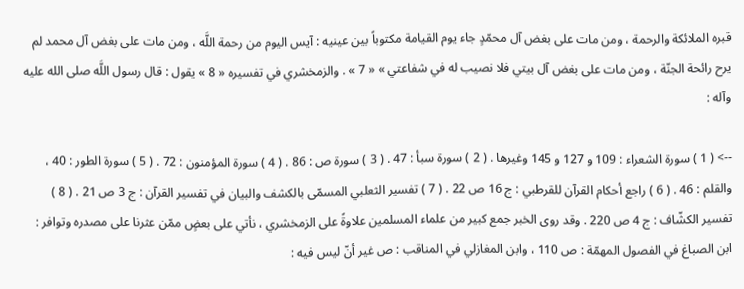قبره الملائكة والرحمة ، ومن مات على بغض آل محمّدٍ جاء يوم القيامة مكتوباً بين عينيه : آيس اليوم من رحمة اللَّه ، ومن مات على بغض آل محمد لم يرح رائحة الجنّة ، ومن مات على بغض آل بيتي فلا نصيب له في شفاعتي » « 7 » . والزمخشري في تفسيره « 8 » يقول : قال رسول اللَّه صلى الله عليه وآله :

--> ( 1 ) سورة الشعراء : 109 و 127 و 145 وغيرها . ( 2 ) سورة سبأ : 47 . ( 3 ) سورة ص : 86 . ( 4 ) سورة المؤمنون : 72 . ( 5 ) سورة الطور : 40 ، والقلم : 46 . ( 6 ) راجع أحكام القرآن للقرطبي : ج 16 ص 22 . ( 7 ) تفسير الثعلبي المسمّى بالكشف والبيان في تفسير القرآن : ج 3 ص 21 . ( 8 ) تفسير الكشّاف : ج 4 ص 220 . وقد روى الخبر جمع كبير من علماء المسلمين علاوةً على الزمخشري ، نأتي على بعضٍ ممّن عثرنا على مصدره وتوافر : ابن الصباغ في الفصول المهمّة : ص 110 ، وابن المغازلي في المناقب : ص غير أنّ ليس فيه :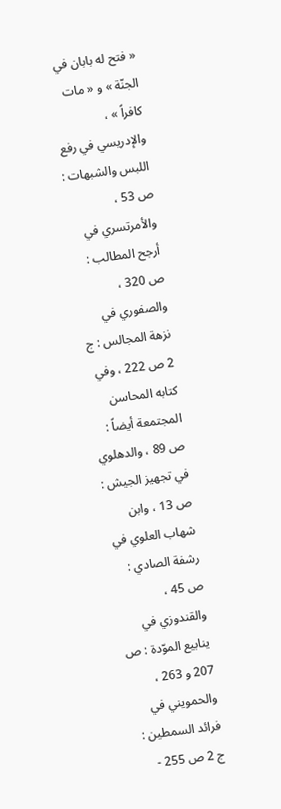« فتح له بابان في الجنّة » و « مات كافراً » ، والإدريسي في رفع اللبس والشبهات : ص 53 ، والأمرتسري في أرجح المطالب : ص 320 ، والصفوري في نزهة المجالس : ج 2 ص 222 ، وفي كتابه المحاسن المجتمعة أيضاً : ص 89 ، والدهلوي في تجهيز الجيش : ص 13 ، وابن شهاب العلوي في رشفة الصادي : ص 45 ، والقندوزي في ينابيع الموّدة : ص 207 و 263 ، والحمويني في فرائد السمطين : ج 2 ص 255 -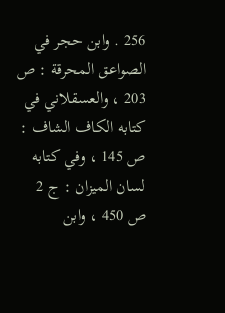256 . وابن حجر في الصواعق المحرقة : ص 203 ، والعسقلاني في كتابه الكاف الشاف : ص 145 ، وفي كتابه لسان الميزان : ج 2 ص 450 ، وابن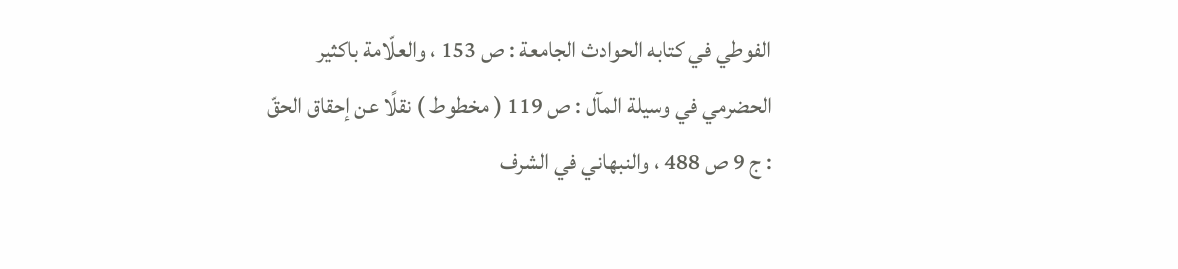الفوطي في كتابه الحوادث الجامعة : ص 153 ، والعلّامة باكثير الحضرمي في وسيلة المآل : ص 119 ( مخطوط ) نقلًا عن إحقاق الحقّ : ج 9 ص 488 ، والنبهاني في الشرف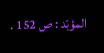المؤبّد : ص 152 .